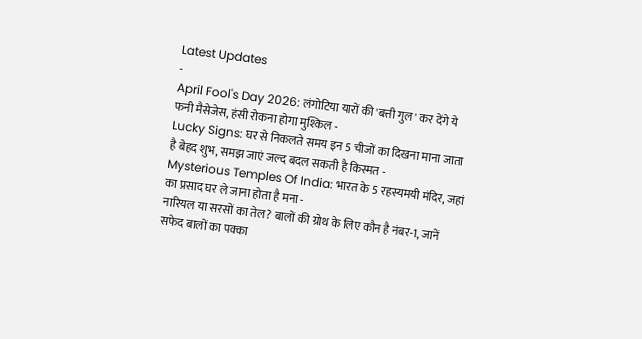Latest Updates
-
April Fool's Day 2026: लंगोटिया यारों की 'बत्ती गुल' कर देंगे ये फनी मैसेजेस, हंसी रोकना होगा मुश्किल -
Lucky Signs: घर से निकलते समय इन 5 चीजों का दिखना माना जाता है बेहद शुभ, समझ जाएं जल्द बदल सकती है किस्मत -
Mysterious Temples Of India: भारत के 5 रहस्यमयी मंदिर, जहां का प्रसाद घर ले जाना होता है मना -
नारियल या सरसों का तेल? बालों की ग्रोथ के लिए कौन है नंबर-1, जानें सफेद बालों का पक्का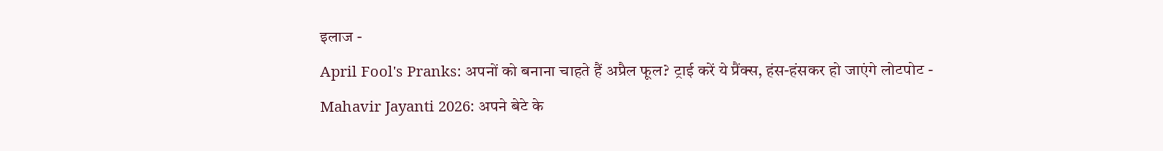इलाज -
April Fool's Pranks: अपनों को बनाना चाहते हैं अप्रैल फूल? ट्राई करें ये प्रैंक्स, हंस-हंसकर हो जाएंगे लोटपोट -
Mahavir Jayanti 2026: अपने बेटे के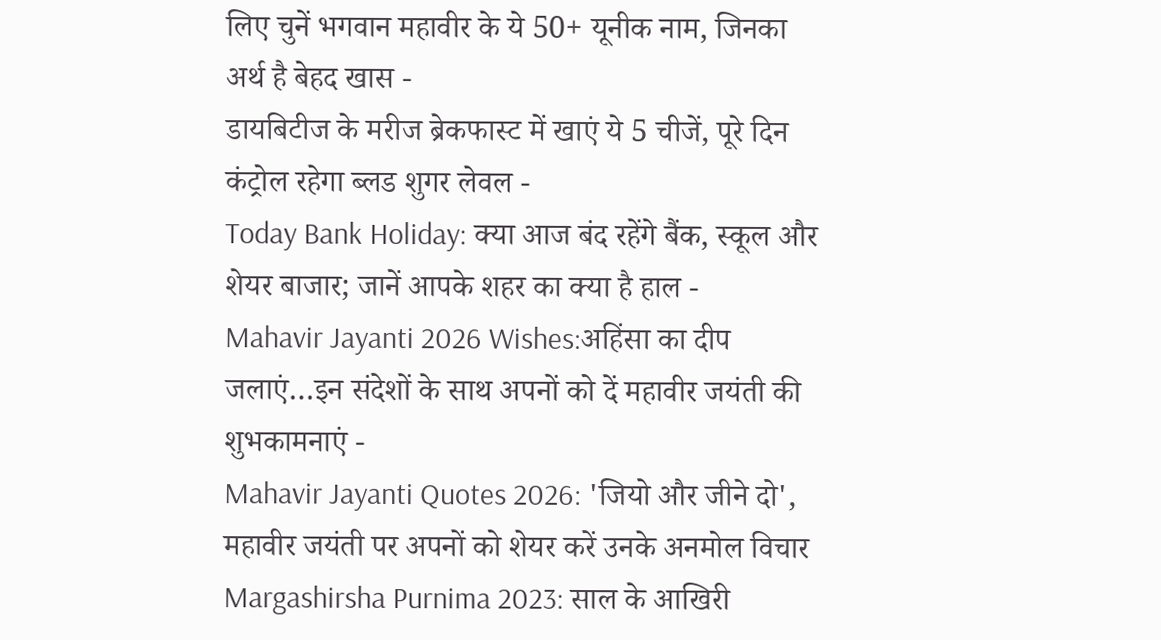लिए चुनें भगवान महावीर के ये 50+ यूनीक नाम, जिनका अर्थ है बेहद खास -
डायबिटीज के मरीज ब्रेकफास्ट में खाएं ये 5 चीजें, पूरे दिन कंट्रोल रहेगा ब्लड शुगर लेवल -
Today Bank Holiday: क्या आज बंद रहेंगे बैंक, स्कूल और शेयर बाजार; जानें आपके शहर का क्या है हाल -
Mahavir Jayanti 2026 Wishes:अहिंसा का दीप जलाएं…इन संदेशों के साथ अपनों को दें महावीर जयंती की शुभकामनाएं -
Mahavir Jayanti Quotes 2026: 'जियो और जीने दो', महावीर जयंती पर अपनों को शेयर करें उनके अनमोल विचार
Margashirsha Purnima 2023: साल के आखिरी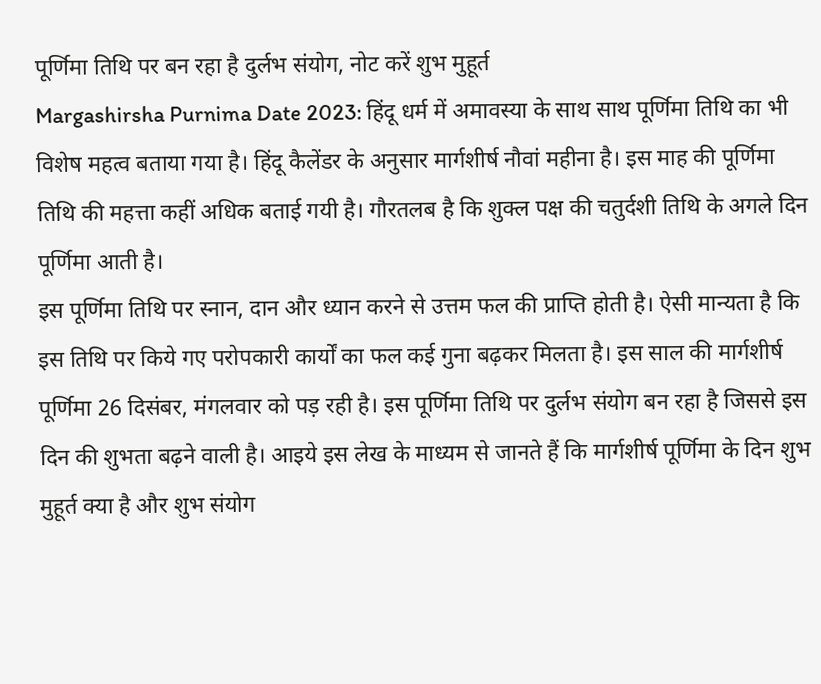पूर्णिमा तिथि पर बन रहा है दुर्लभ संयोग, नोट करें शुभ मुहूर्त
Margashirsha Purnima Date 2023: हिंदू धर्म में अमावस्या के साथ साथ पूर्णिमा तिथि का भी विशेष महत्व बताया गया है। हिंदू कैलेंडर के अनुसार मार्गशीर्ष नौवां महीना है। इस माह की पूर्णिमा तिथि की महत्ता कहीं अधिक बताई गयी है। गौरतलब है कि शुक्ल पक्ष की चतुर्दशी तिथि के अगले दिन पूर्णिमा आती है।
इस पूर्णिमा तिथि पर स्नान, दान और ध्यान करने से उत्तम फल की प्राप्ति होती है। ऐसी मान्यता है कि इस तिथि पर किये गए परोपकारी कार्यों का फल कई गुना बढ़कर मिलता है। इस साल की मार्गशीर्ष पूर्णिमा 26 दिसंबर, मंगलवार को पड़ रही है। इस पूर्णिमा तिथि पर दुर्लभ संयोग बन रहा है जिससे इस दिन की शुभता बढ़ने वाली है। आइये इस लेख के माध्यम से जानते हैं कि मार्गशीर्ष पूर्णिमा के दिन शुभ मुहूर्त क्या है और शुभ संयोग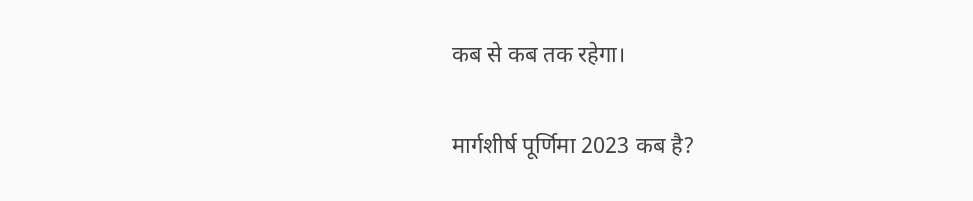कब से कब तक रहेगा।

मार्गशीर्ष पूर्णिमा 2023 कब है?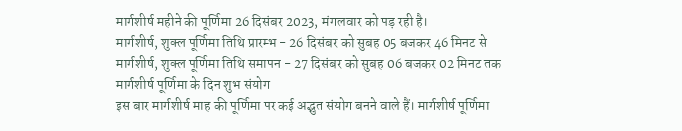मार्गशीर्ष महीने की पूर्णिमा 26 दिसंबर 2023, मंगलवार को पड़ रही है।
मार्गशीर्ष, शुक्ल पूर्णिमा तिथि प्रारम्भ - 26 दिसंबर को सुबह 05 बजकर 46 मिनट से
मार्गशीर्ष, शुक्ल पूर्णिमा तिथि समापन - 27 दिसंबर को सुबह 06 बजकर 02 मिनट तक
मार्गशीर्ष पूर्णिमा के दिन शुभ संयोग
इस बार मार्गशीर्ष माह की पूर्णिमा पर कई अद्भुत संयोग बनने वाले हैं। मार्गशीर्ष पूर्णिमा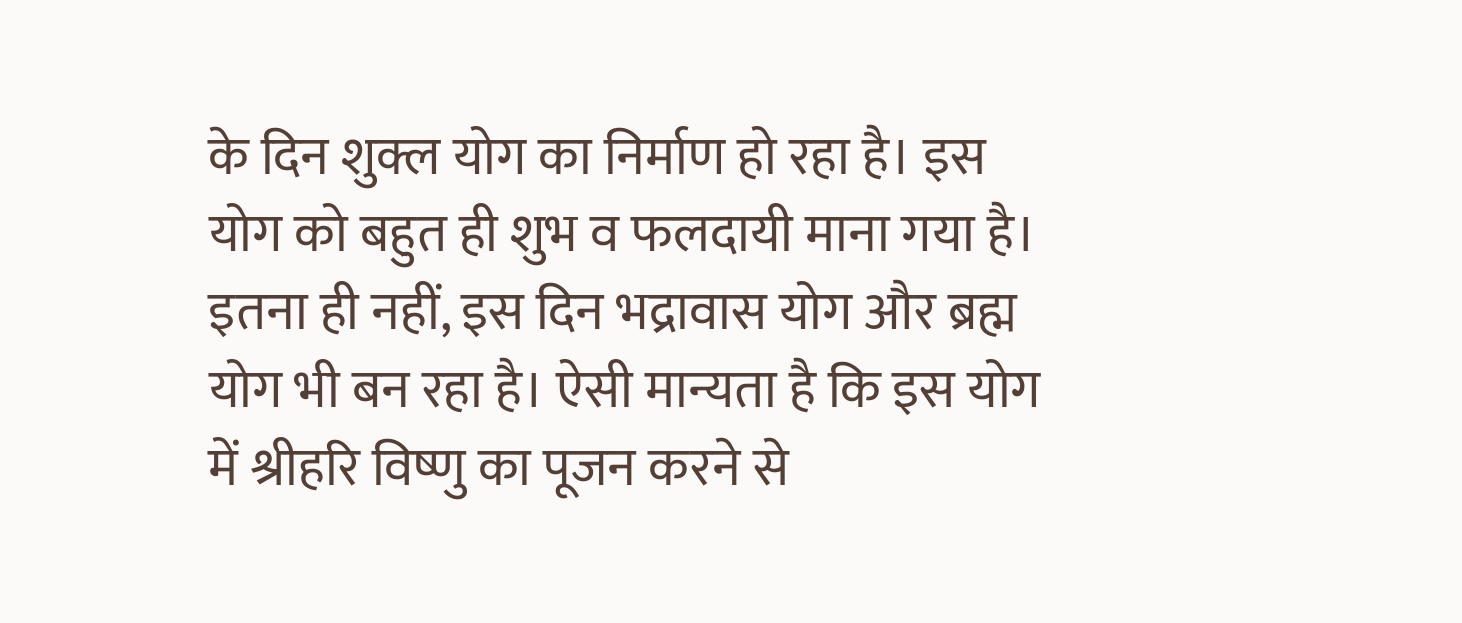के दिन शुक्ल योग का निर्माण हो रहा है। इस योग को बहुत ही शुभ व फलदायी माना गया है। इतना ही नहीं, इस दिन भद्रावास योग और ब्रह्म योग भी बन रहा है। ऐसी मान्यता है कि इस योग में श्रीहरि विष्णु का पूजन करने से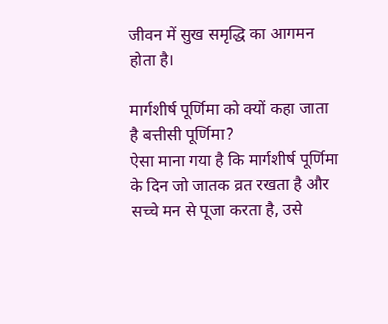जीवन में सुख समृद्धि का आगमन होता है।

मार्गशीर्ष पूर्णिमा को क्यों कहा जाता है बत्तीसी पूर्णिमा?
ऐसा माना गया है कि मार्गशीर्ष पूर्णिमा के दिन जो जातक व्रत रखता है और सच्चे मन से पूजा करता है, उसे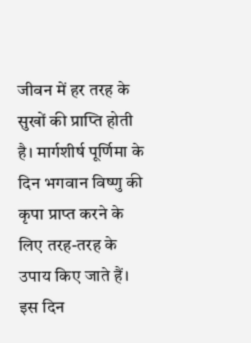जीवन में हर तरह के सुखों की प्राप्ति होती है। मार्गशीर्ष पूर्णिमा के दिन भगवान विष्णु की कृपा प्राप्त करने के लिए तरह-तरह के उपाय किए जाते हैं। इस दिन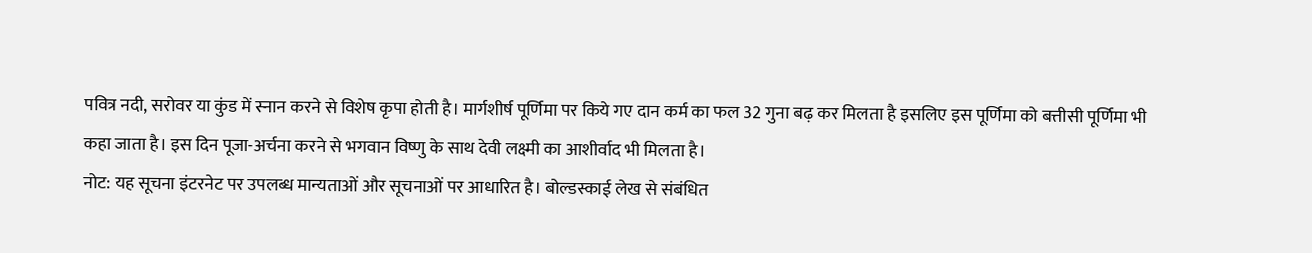पवित्र नदी, सरोवर या कुंड में स्नान करने से विशेष कृपा होती है। मार्गशीर्ष पूर्णिमा पर किये गए दान कर्म का फल 32 गुना बढ़ कर मिलता है इसलिए इस पूर्णिमा को बत्तीसी पूर्णिमा भी कहा जाता है। इस दिन पूजा-अर्चना करने से भगवान विष्णु के साथ देवी लक्ष्मी का आशीर्वाद भी मिलता है।
नोट: यह सूचना इंटरनेट पर उपलब्ध मान्यताओं और सूचनाओं पर आधारित है। बोल्डस्काई लेख से संबंधित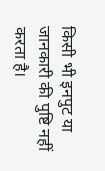किसी भी इनपुट या जानकारी की पुष्टि नहीं करता है।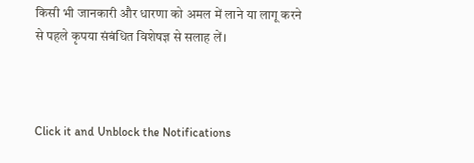किसी भी जानकारी और धारणा को अमल में लाने या लागू करने से पहले कृपया संबंधित विशेषज्ञ से सलाह लें।



Click it and Unblock the Notifications